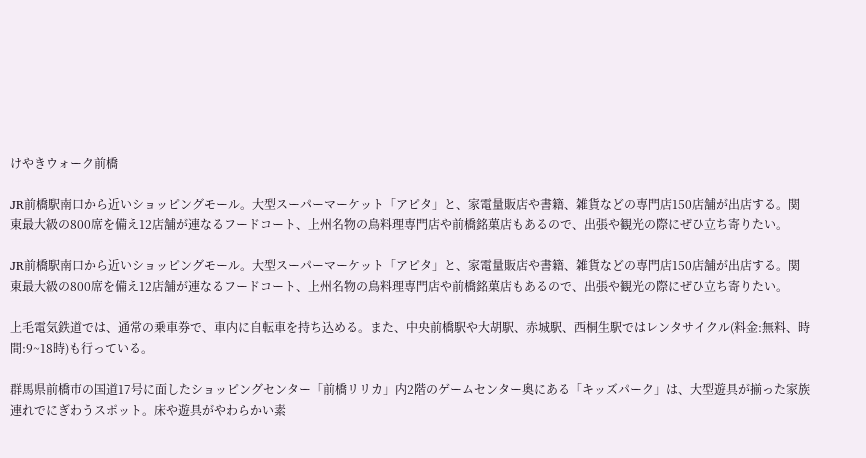けやきウォーク前橋

JR前橋駅南口から近いショッピングモール。大型スーパーマーケット「アピタ」と、家電量販店や書籍、雑貨などの専門店150店舗が出店する。関東最大級の800席を備え12店舗が連なるフードコート、上州名物の鳥料理専門店や前橋銘菓店もあるので、出張や観光の際にぜひ立ち寄りたい。

JR前橋駅南口から近いショッピングモール。大型スーパーマーケット「アピタ」と、家電量販店や書籍、雑貨などの専門店150店舗が出店する。関東最大級の800席を備え12店舗が連なるフードコート、上州名物の鳥料理専門店や前橋銘菓店もあるので、出張や観光の際にぜひ立ち寄りたい。

上毛電気鉄道では、通常の乗車券で、車内に自転車を持ち込める。また、中央前橋駅や大胡駅、赤城駅、西桐生駅ではレンタサイクル(料金:無料、時間:9~18時)も行っている。

群馬県前橋市の国道17号に面したショッピングセンター「前橋リリカ」内2階のゲームセンター奥にある「キッズパーク」は、大型遊具が揃った家族連れでにぎわうスポット。床や遊具がやわらかい素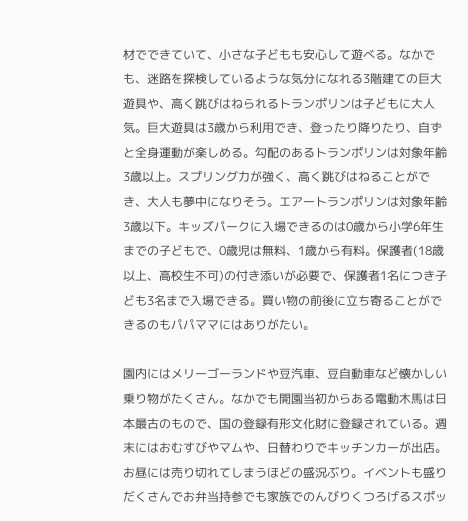材でできていて、小さな子どもも安心して遊べる。なかでも、迷路を探検しているような気分になれる3階建ての巨大遊具や、高く跳びはねられるトランポリンは子どもに大人気。巨大遊具は3歳から利用でき、登ったり降りたり、自ずと全身運動が楽しめる。勾配のあるトランポリンは対象年齢3歳以上。スプリング力が強く、高く跳びはねることができ、大人も夢中になりそう。エアートランポリンは対象年齢3歳以下。キッズパークに入場できるのは0歳から小学6年生までの子どもで、0歳児は無料、1歳から有料。保護者(18歳以上、高校生不可)の付き添いが必要で、保護者1名につき子ども3名まで入場できる。買い物の前後に立ち寄ることができるのもパパママにはありがたい。

園内にはメリーゴーランドや豆汽車、豆自動車など懐かしい乗り物がたくさん。なかでも開園当初からある電動木馬は日本最古のもので、国の登録有形文化財に登録されている。週末にはおむすびやマムや、日替わりでキッチンカーが出店。お昼には売り切れてしまうほどの盛況ぶり。イベントも盛りだくさんでお弁当持参でも家族でのんびりくつろげるスポッ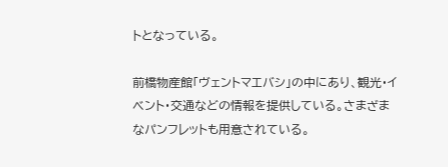トとなっている。

前橋物産館「ヴェントマエバシ」の中にあり、観光・イベント・交通などの情報を提供している。さまざまなパンフレットも用意されている。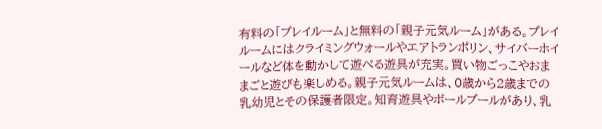有料の「プレイルーム」と無料の「親子元気ルーム」がある。プレイルームにはクライミングウォールやエアトランポリン、サイバーホイールなど体を動かして遊べる遊具が充実。買い物ごっこやおままごと遊びも楽しめる。親子元気ルームは、0歳から2歳までの乳幼児とその保護者限定。知育遊具やボールプールがあり、乳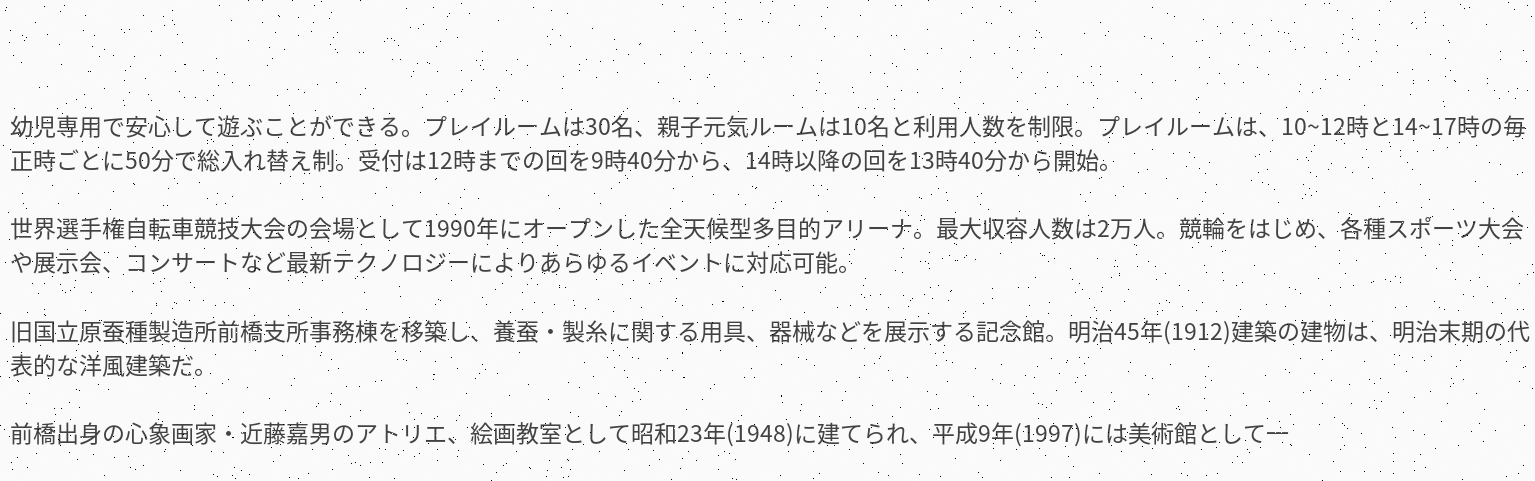幼児専用で安心して遊ぶことができる。プレイルームは30名、親子元気ルームは10名と利用人数を制限。プレイルームは、10~12時と14~17時の毎正時ごとに50分で総入れ替え制。受付は12時までの回を9時40分から、14時以降の回を13時40分から開始。

世界選手権自転車競技大会の会場として1990年にオープンした全天候型多目的アリーナ。最大収容人数は2万人。競輪をはじめ、各種スポーツ大会や展示会、コンサートなど最新テクノロジーによりあらゆるイベントに対応可能。

旧国立原蚕種製造所前橋支所事務棟を移築し、養蚕・製糸に関する用具、器械などを展示する記念館。明治45年(1912)建築の建物は、明治末期の代表的な洋風建築だ。

前橋出身の心象画家・近藤嘉男のアトリエ、絵画教室として昭和23年(1948)に建てられ、平成9年(1997)には美術館として一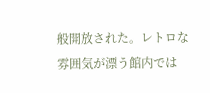般開放された。レトロな雰囲気が漂う館内では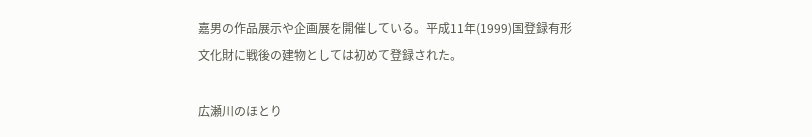嘉男の作品展示や企画展を開催している。平成11年(1999)国登録有形文化財に戦後の建物としては初めて登録された。

広瀬川のほとり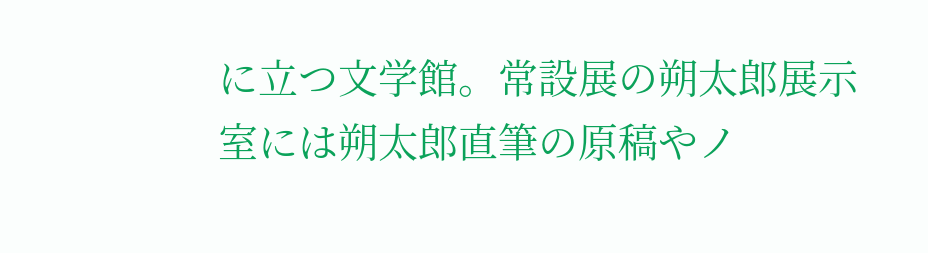に立つ文学館。常設展の朔太郎展示室には朔太郎直筆の原稿やノ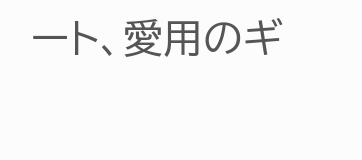ート、愛用のギ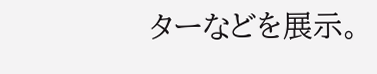ターなどを展示。